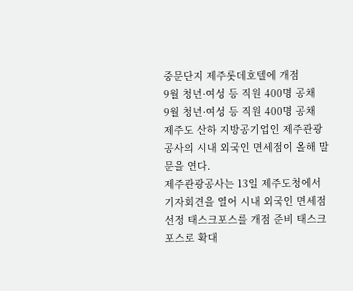중문단지 제주롯데호텔에 개점
9월 청년·여성 등 직원 400명 공채
9월 청년·여성 등 직원 400명 공채
제주도 산하 지방공기업인 제주관광공사의 시내 외국인 면세점이 올해 말 문을 연다.
제주관광공사는 13일 제주도청에서 기자회견을 열어 시내 외국인 면세점 선정 태스크포스를 개점 준비 태스크포스로 확대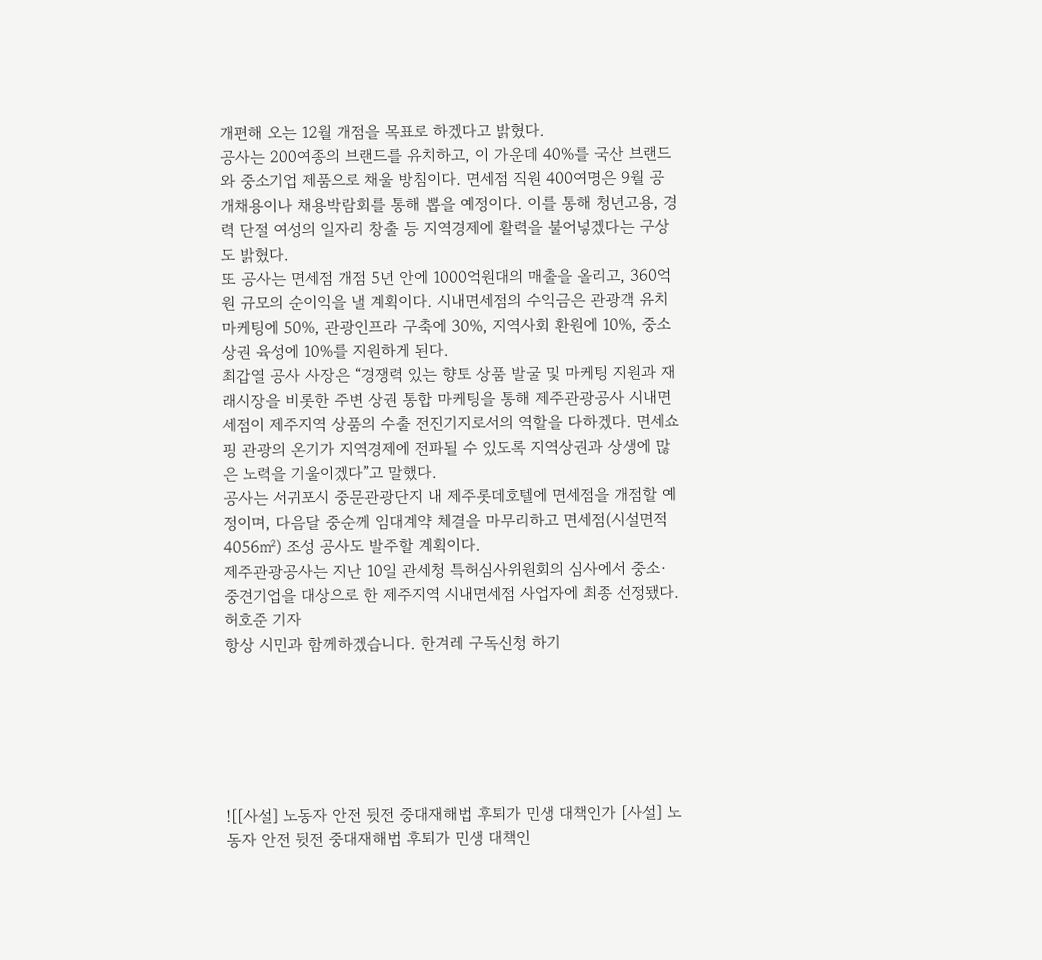개편해 오는 12월 개점을 목표로 하겠다고 밝혔다.
공사는 200여종의 브랜드를 유치하고, 이 가운데 40%를 국산 브랜드와 중소기업 제품으로 채울 방침이다. 면세점 직원 400여명은 9월 공개채용이나 채용박람회를 통해 뽑을 예정이다. 이를 통해 청년고용, 경력 단절 여성의 일자리 창출 등 지역경제에 활력을 불어넣겠다는 구상도 밝혔다.
또 공사는 면세점 개점 5년 안에 1000억원대의 매출을 올리고, 360억원 규모의 순이익을 낼 계획이다. 시내면세점의 수익금은 관광객 유치 마케팅에 50%, 관광인프라 구축에 30%, 지역사회 환원에 10%, 중소상권 육성에 10%를 지원하게 된다.
최갑열 공사 사장은 “경쟁력 있는 향토 상품 발굴 및 마케팅 지원과 재래시장을 비롯한 주변 상권 통합 마케팅을 통해 제주관광공사 시내면세점이 제주지역 상품의 수출 전진기지로서의 역할을 다하겠다. 면세쇼핑 관광의 온기가 지역경제에 전파될 수 있도록 지역상권과 상생에 많은 노력을 기울이겠다”고 말했다.
공사는 서귀포시 중문관광단지 내 제주롯데호텔에 면세점을 개점할 예정이며, 다음달 중순께 임대계약 체결을 마무리하고 면세점(시설면적 4056㎡) 조성 공사도 발주할 계획이다.
제주관광공사는 지난 10일 관세청 특허심사위원회의 심사에서 중소·중견기업을 대상으로 한 제주지역 시내면세점 사업자에 최종 선정됐다.
허호준 기자
항상 시민과 함께하겠습니다. 한겨레 구독신청 하기






![[사설] 노동자 안전 뒷전 중대재해법 후퇴가 민생 대책인가 [사설] 노동자 안전 뒷전 중대재해법 후퇴가 민생 대책인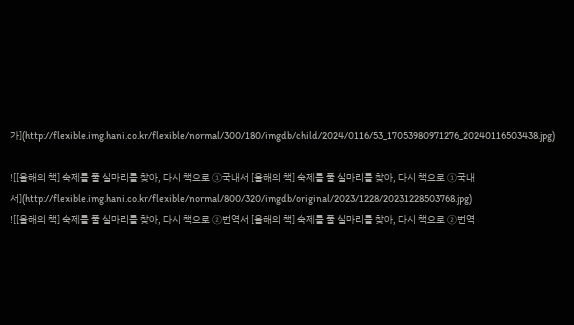가](http://flexible.img.hani.co.kr/flexible/normal/300/180/imgdb/child/2024/0116/53_17053980971276_20240116503438.jpg)

![[올해의 책] 숙제를 풀 실마리를 찾아, 다시 책으로 ①국내서 [올해의 책] 숙제를 풀 실마리를 찾아, 다시 책으로 ①국내서](http://flexible.img.hani.co.kr/flexible/normal/800/320/imgdb/original/2023/1228/20231228503768.jpg)
![[올해의 책] 숙제를 풀 실마리를 찾아, 다시 책으로 ②번역서 [올해의 책] 숙제를 풀 실마리를 찾아, 다시 책으로 ②번역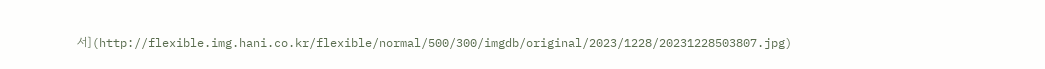서](http://flexible.img.hani.co.kr/flexible/normal/500/300/imgdb/original/2023/1228/20231228503807.jpg)